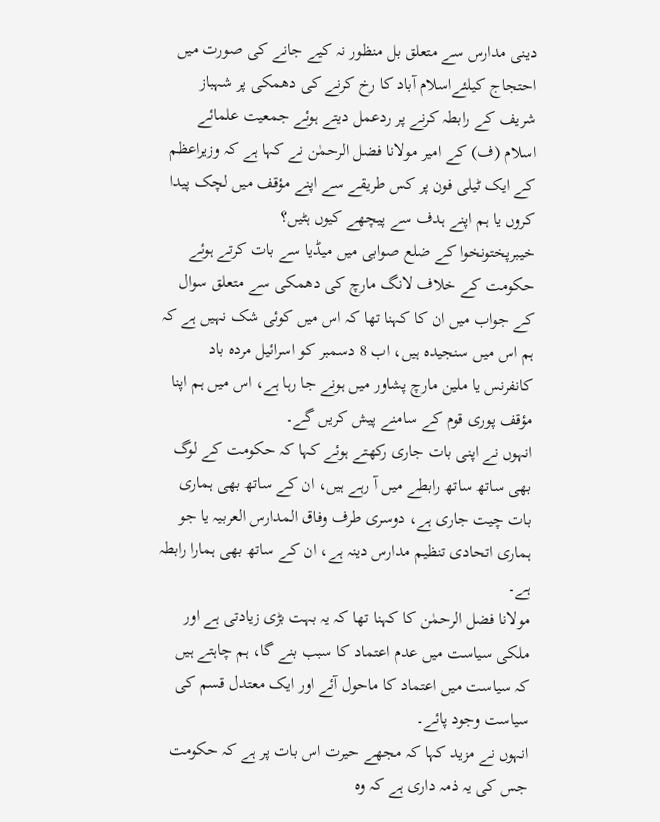دینی مدارس سے متعلق بل منظور نہ کیے جانے کی صورت میں احتجاج کیلئےاسلام آباد کا رخ کرنے کی دھمکی پر شہباز شریف کے رابطہ کرنے پر ردعمل دیتے ہوئے جمعیت علمائے اسلام (ف) کے امیر مولانا فضل الرحمٰن نے کہا ہے کہ وزیراعظم کے ایک ٹیلی فون پر کس طریقے سے اپنے مؤقف میں لچک پیدا کروں یا ہم اپنے ہدف سے پیچھے کیوں ہٹیں؟
خیبرپختونخوا کے ضلع صوابی میں میڈیا سے بات کرتے ہوئے حکومت کے خلاف لانگ مارچ کی دھمکی سے متعلق سوال کے جواب میں ان کا کہنا تھا کہ اس میں کوئی شک نہیں ہے کہ ہم اس میں سنجیدہ ہیں، اب 8 دسمبر کو اسرائیل مردہ باد کانفرنس یا ملین مارچ پشاور میں ہونے جا رہا ہے، اس میں ہم اپنا مؤقف پوری قوم کے سامنے پیش کریں گے۔
انہوں نے اپنی بات جاری رکھتے ہوئے کہا کہ حکومت کے لوگ بھی ساتھ ساتھ رابطے میں آ رہے ہیں، ان کے ساتھ بھی ہماری بات چیت جاری ہے، دوسری طرف وفاق المدارس العربیہ یا جو ہماری اتحادی تنظیم مدارس دینہ ہے، ان کے ساتھ بھی ہمارا رابطہ ہے۔
مولانا فضل الرحمٰن کا کہنا تھا کہ یہ بہت بڑی زیادتی ہے اور ملکی سیاست میں عدم اعتماد کا سبب بنے گا، ہم چاہتے ہیں کہ سیاست میں اعتماد کا ماحول آئے اور ایک معتدل قسم کی سیاست وجود پائے۔
انہوں نے مزید کہا کہ مجھے حیرت اس بات پر ہے کہ حکومت جس کی یہ ذمہ داری ہے کہ وہ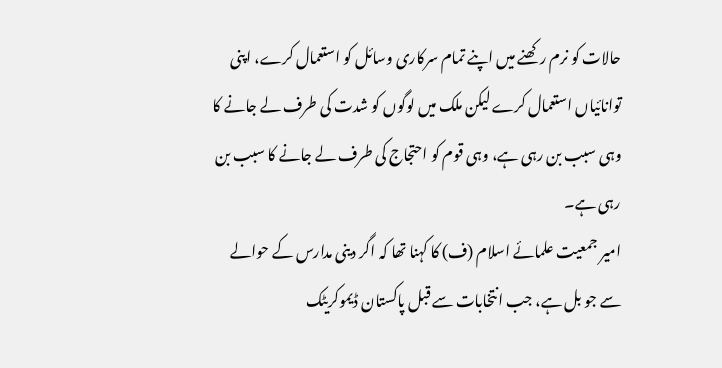حالات کو نرم رکھنے میں اپنے تمام سرکاری وسائل کو استعمال کرے، اپنی توانائیاں استعمال کرے لیکن ملک میں لوگوں کو شدت کی طرف لے جانے کا وہی سبب بن رہی ہے، وہی قوم کو احتجاج کی طرف لے جانے کا سبب بن رہی ہے۔
امیر جمعیت علمائے اسلام (ف) کا کہنا تھا کہ اگر دینی مدارس کے حوالے سے جو بل ہے، جب انتخابات سے قبل پاکستان ڈیموکریٹک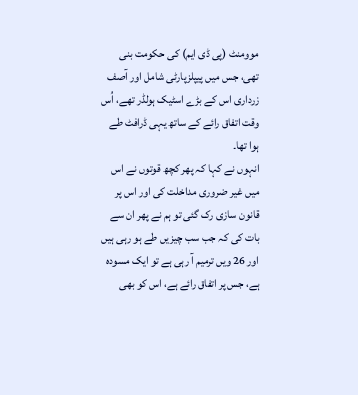موومنٹ (پی ڈی ایم) کی حکومت بنی تھی، جس میں پیپلزپارٹی شامل اور آصف زرداری اس کے بڑے اسٹیک ہولڈر تھے، اُس وقت اتفاق رائے کے ساتھ یہی ڈرافٹ طے ہوا تھا۔
انہوں نے کہا کہ پھر کچھ قوتوں نے اس میں غیر ضروری مداخلت کی اور اس پر قانون سازی رک گئی تو ہم نے پھر ان سے بات کی کہ جب سب چیزیں طے ہو رہی ہیں اور 26 ویں ترمیم آ رہی ہے تو ایک مسودہ ہے، جس پر اتفاق رائے ہے، اس کو بھی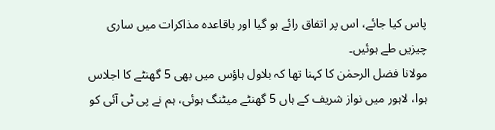پاس کیا جائے، اس پر اتفاق رائے ہو گیا اور باقاعدہ مذاکرات میں ساری چیزیں طے ہوئیں۔
مولانا فضل الرحمٰن کا کہنا تھا کہ بلاول ہاؤس میں بھی 5 گھنٹے کا اجلاس ہوا، لاہور میں نواز شریف کے ہاں 5 گھنٹے میٹنگ ہوئی، ہم نے پی ٹی آئی کو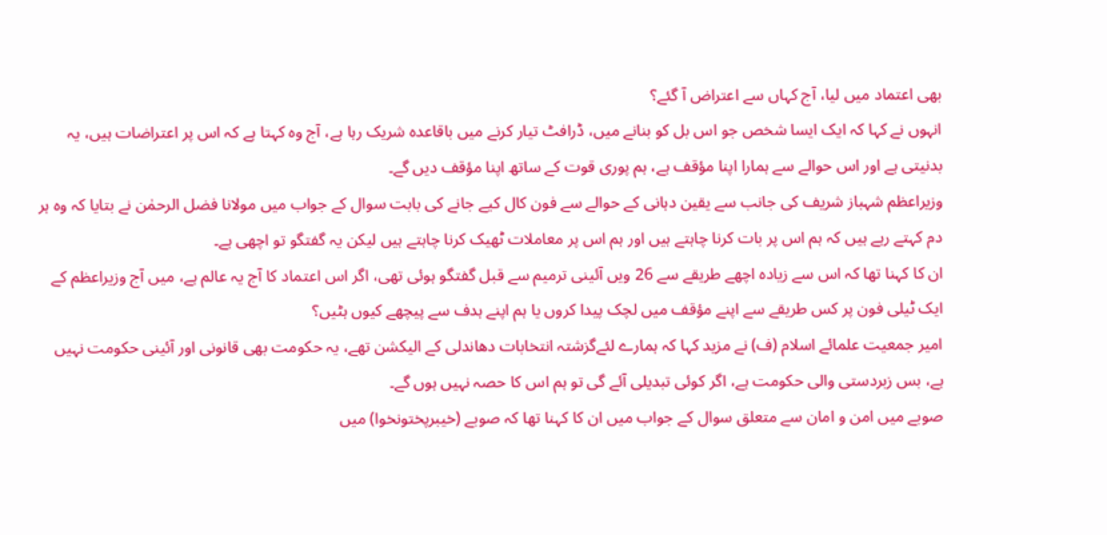بھی اعتماد میں لیا، آج کہاں سے اعتراض آ گئے؟
انہوں نے کہا کہ ایک ایسا شخص جو اس بل کو بنانے میں، ڈرافٹ تیار کرنے میں باقاعدہ شریک رہا ہے، آج وہ کہتا ہے کہ اس پر اعتراضات ہیں، یہ بدنیتی ہے اور اس حوالے سے ہمارا اپنا مؤقف ہے، ہم پوری قوت کے ساتھ اپنا مؤقف دیں گے۔
وزیراعظم شہباز شریف کی جانب سے یقین دہانی کے حوالے سے فون کال کیے جانے کی بابت سوال کے جواب میں مولانا فضل الرحمٰن نے بتایا کہ وہ ہر دم کہتے رہے ہیں کہ ہم اس پر بات کرنا چاہتے ہیں اور ہم اس پر معاملات ٹھیک کرنا چاہتے ہیں لیکن یہ گفتگو تو اچھی ہے۔
ان کا کہنا تھا کہ اس سے زیادہ اچھے طریقے سے 26 ویں آئینی ترمیم سے قبل گفتگو ہوئی تھی، اگر اس اعتماد کا آج یہ عالم ہے، میں آج وزیراعظم کے ایک ٹیلی فون پر کس طریقے سے اپنے مؤقف میں لچک پیدا کروں یا ہم اپنے ہدف سے پیچھے کیوں ہٹیں؟
امیر جمعیت علمائے اسلام (ف) نے مزید کہا کہ ہمارے لئےگزشتہ انتخابات دھاندلی کے الیکشن تھے، یہ حکومت بھی قانونی اور آئینی حکومت نہیں ہے، بس زبردستی والی حکومت ہے، اگر کوئی تبدیلی آئے گی تو ہم اس کا حصہ نہیں ہوں گے۔
صوبے میں امن و امان سے متعلق سوال کے جواب میں ان کا کہنا تھا کہ صوبے (خیبرپختونخوا) میں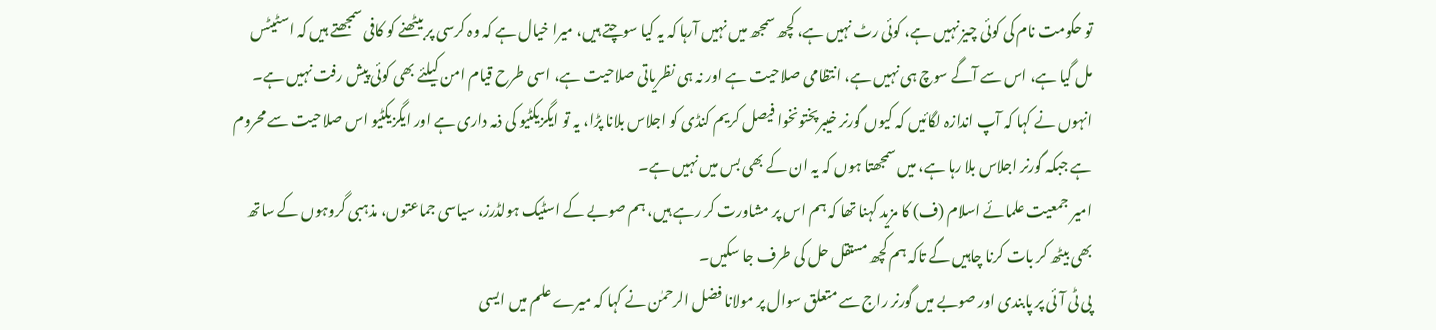تو حکومت نام کی کوئی چیز نہیں ہے، کوئی رٹ نہیں ہے، کچھ سمجھ میں نہیں آرہا کہ یہ کیا سوچتے ہیں، میرا خیال ہے کہ وہ کرسی پر بیٹھنے کو کافی سمجھتے ہیں کہ اسٹیٹس مل گیا ہے، اس سے آگے سوچ ہی نہیں ہے، انتظامی صلاحیت ہے اور نہ ہی نظریاتی صلاحیت ہے، اسی طرح قیام امن کیلئے بھی کوئی پیش رفت نہیں ہے۔
انہوں نے کہا کہ آپ اندازہ لگائیں کہ کیوں گورنر خیبرپختونخوا فیصل کریم کنڈی کو اجلاس بلانا پڑا، یہ تو ایگزیکٹیو کی ذمہ داری ہے اور ایگزیکٹیو اس صلاحیت سے محروم ہے جبکہ گورنر اجلاس بلا رہا ہے، میں سمجھتا ہوں کہ یہ ان کے بھی بس میں نہیں ہے۔
امیر جمعیت علمائے اسلام (ف) کا مزید کہنا تھا کہ ہم اس پر مشاورت کر رہے ہیں، ہم صوبے کے اسٹیک ہولڈرز، سیاسی جماعتوں، مذہبی گروہوں کے ساتھ بھی بیٹھ کر بات کرنا چاہیں گے تاکہ ہم کچھ مستقل حل کی طرف جا سکیں۔
پی ٹی آئی پر پابندی اور صوبے میں گورنر راج سے متعلق سوال پر مولانا فضل الرحمٰن نے کہا کہ میرے علم میں ایسی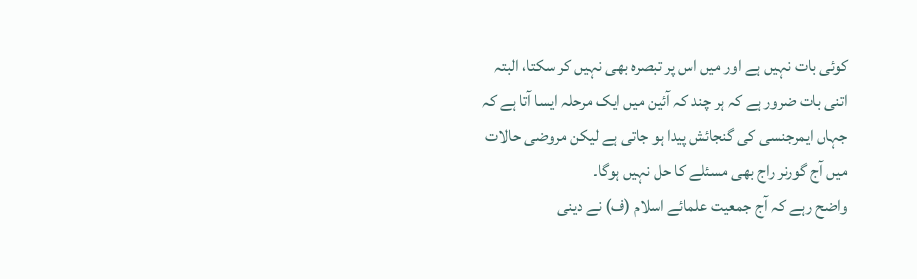کوئی بات نہیں ہے اور میں اس پر تبصرہ بھی نہیں کر سکتا، البتہ اتنی بات ضرور ہے کہ ہر چند کہ آئین میں ایک مرحلہ ایسا آتا ہے کہ جہاں ایمرجنسی کی گنجائش پیدا ہو جاتی ہے لیکن مروضی حالات میں آج گورنر راج بھی مسئلے کا حل نہیں ہوگا۔
واضح رہے کہ آج جمعیت علمائے اسلام (ف) نے دینی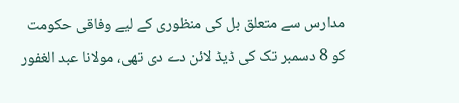مدارس سے متعلق بل کی منظوری کے لیے وفاقی حکومت کو 8 دسمبر تک کی ڈیڈ لائن دے دی تھی، مولانا عبد الغفور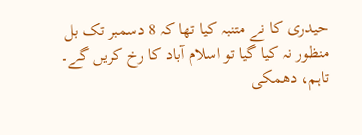حیدری کا نے متنبہ کیا تھا کہ 8 دسمبر تک بل منظور نہ کیا گیا تو اسلام آباد کا رخ کریں گے۔
تاہم، دھمکی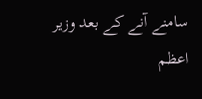سامنے آنے کے بعد وزیر اعظم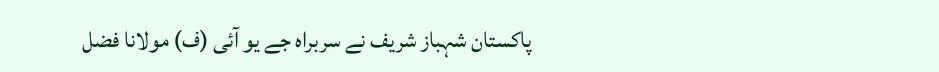پاکستان شہباز شریف نے سربراہ جے یو آئی (ف) مولانا فضل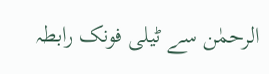الرحمٰن سے ٹیلی فونک رابطہ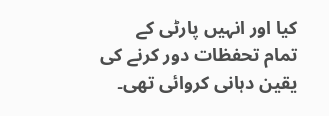کیا اور انہیں پارٹی کے تمام تحفظات دور کرنے کی یقین دہانی کروائی تھی۔